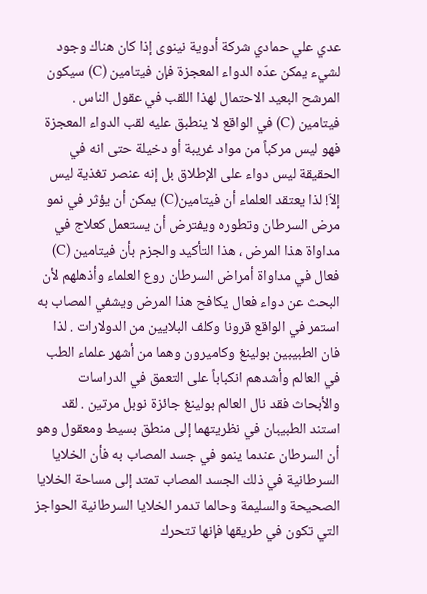عدي علي حمادي شركة أدوية نينوى إذا كان هناك وجود لشيء يمكن عدّه الدواء المعجزة فإن فيتامين (C) سيكون المرشح البعيد الاحتمال لهذا اللقب في عقول الناس . فيتامين (C) في الواقع لا ينطبق عليه لقب الدواء المعجزة فهو ليس مركباً من مواد غريبة أو دخيلة حتى انه في الحقيقة ليس دواء على الإطلاق بل إنه عنصر تغذية ليس إلاّ! لذا يعتقد العلماء أن فيتامين(C) يمكن أن يؤثر في نمو مرض السرطان وتطوره ويفترض أن يستعمل كعلاج في مداواة هذا المرض ، هذا التأكيد والجزم بأن فيتامين (C) فعال في مداواة أمراض السرطان روع العلماء وأذهلهم لأن البحث عن دواء فعال يكافح هذا المرض ويشفي المصاب به استمر في الواقع قرونا وكلف البلايين من الدولارات . لذا فان الطبيبين بولينغ وكاميرون وهما من أشهر علماء الطب في العالم وأشدهم انكباباً على التعمق في الدراسات والأبحاث فقد نال العالم بولينغ جائزة نوبل مرتين . لقد استند الطبيبان في نظريتهما إلى منطق بسيط ومعقول وهو أن السرطان عندما ينمو في جسد المصاب به فأن الخلايا السرطانية في ذلك الجسد المصاب تمتد إلى مساحة الخلايا الصحيحة والسليمة وحالما تدمر الخلايا السرطانية الحواجز التي تكون في طريقها فإنها تتحرك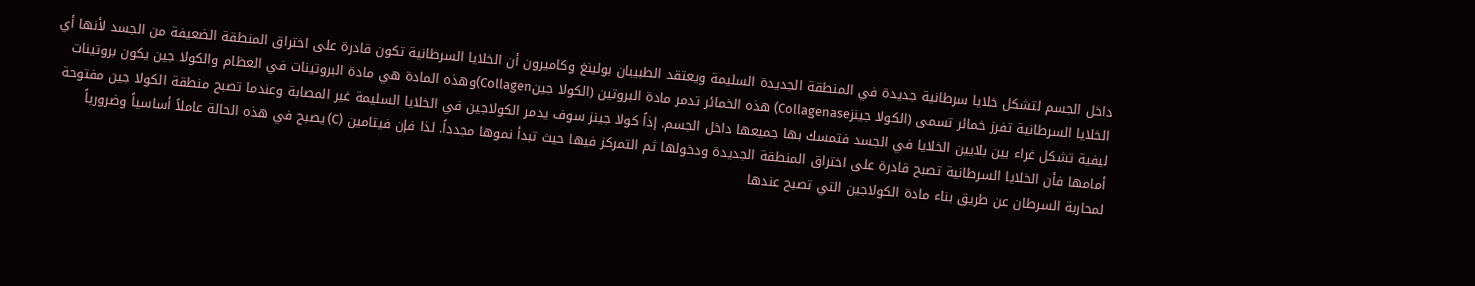داخل الجسم لتشكل خلايا سرطانية جديدة في المنطقة الجديدة السليمة ويعتقد الطبيبان بولينغ وكاميرون أن الخلايا السرطانية تكون قادرة على اختراق المنطقة الضعيفة من الجسد لأنها أي الخلايا السرطانية تفرز خمائر تسمى (الكولا جينزCollagenase) هذه الخمائر تدمر مادة البروتين (الكولا جينCollagen)وهذه المادة هي مادة البروتينات في العظام والكولا جين يكون بروتينات ليفية تشكل غراء بين بلايين الخلايا في الجسد فتمسك بها جميعها داخل الجسم. إذاً كولا جينز سوف يدمر الكولاجين في الخلايا السليمة غير المصابة وعندما تصبح منطقة الكولا جين مفتوحة أمامها فأن الخلايا السرطانية تصبح قادرة على اختراق المنطقة الجديدة ودخولها ثم التمركز فيها حيث تبدأ نموها مجدداً. لذا فإن فيتامين (C) يصبح في هذه الحالة عاملاً أساسياً وضرورياً لمحاربة السرطان عن طريق بناء مادة الكولاجين التي تصبح عندها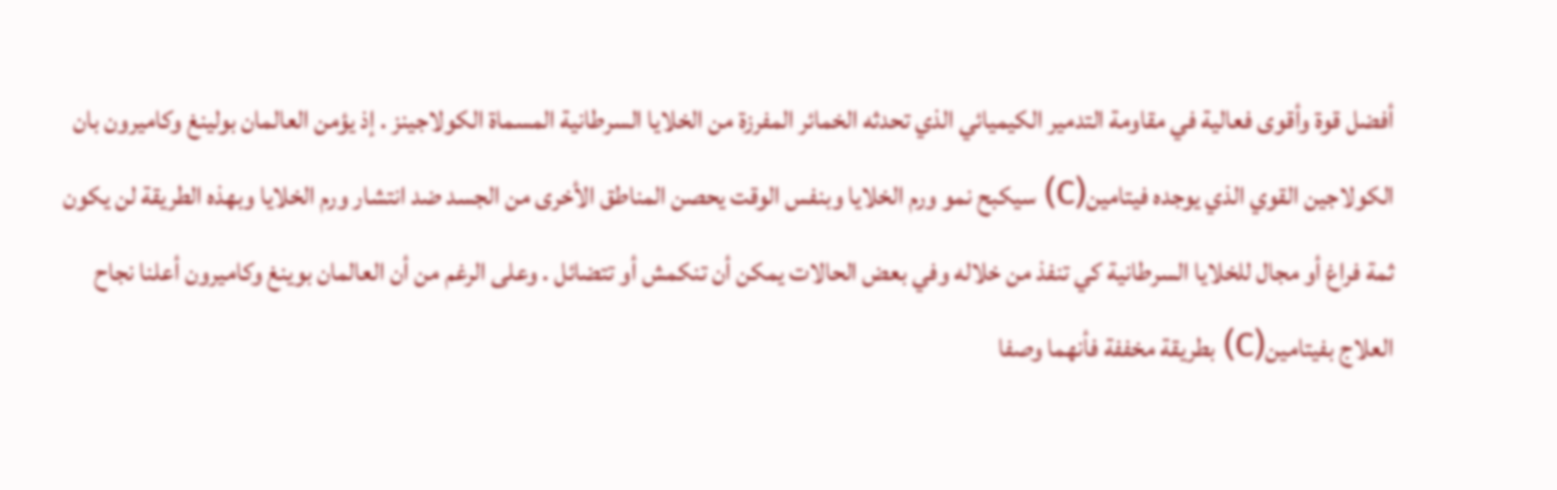أفضل قوة وأقوى فعالية في مقاومة التدمير الكيميائي الذي تحدثه الخمائر المفرزة من الخلايا السرطانية المسماة الكولاجينز . إذ يؤمن العالمان بولينغ وكاميرون بان الكولاجين القوي الذي يوجده فيتامين(C) سيكبح نمو ورم الخلايا وبنفس الوقت يحصن المناطق الأخرى من الجسد ضد انتشار ورم الخلايا وبهذه الطريقة لن يكون ثمة فراغ أو مجال للخلايا السرطانية كي تنفذ من خلاله وفي بعض الحالات يمكن أن تنكمش أو تتضائل . وعلى الرغم من أن العالمان بوينغ وكاميرون أعلنا نجاح العلاج بفيتامين(C) بطريقة مخففة فأنهما وصفا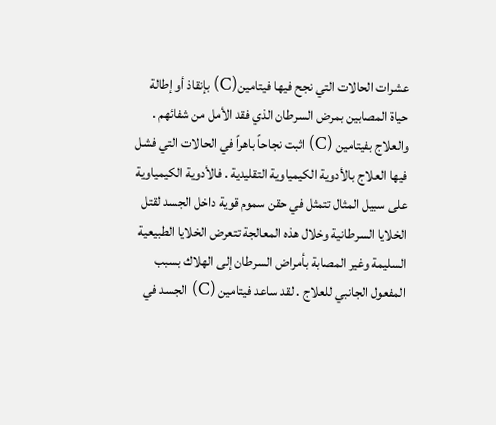عشرات الحالات التي نجح فيها فيتامين(C) بإنقاذ أو إطالة حياة المصابين بمرض السرطان الذي فقد الأمل من شفائهم . والعلاج بفيتامين (C) اثبت نجاحاً باهراً في الحالات التي فشل فيها العلاج بالأدوية الكيمياوية التقليدية . فالأدوية الكيمياوية على سبيل المثال تتمثل في حقن سموم قوية داخل الجسد لقتل الخلايا السرطانية وخلال هذه المعالجة تتعرض الخلايا الطبيعية السليمة وغير المصابة بأمراض السرطان إلى الهلاك بسبب المفعول الجانبي للعلاج . لقد ساعد فيتامين (C) الجسد في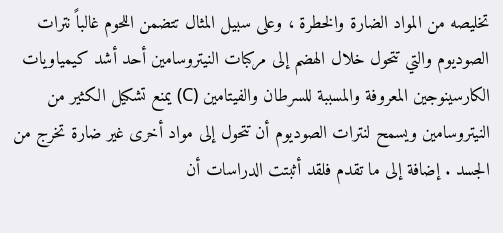تخليصه من المواد الضارة والخطرة ، وعلى سبيل المثال تتضمن اللحوم غالباً نترات الصوديوم والتي تتحول خلال الهضم إلى مركبات النيتروسامين أحد أشد كيمياويات الكارسينوجين المعروفة والمسببة للسرطان والفيتامين (C) يمنع تشكيل الكثير من النيتروسامين ويسمح لنترات الصوديوم أن تتحول إلى مواد أخرى غير ضارة تخرج من الجسد . إضافة إلى ما تقدم فلقد أثبتت الدراسات أن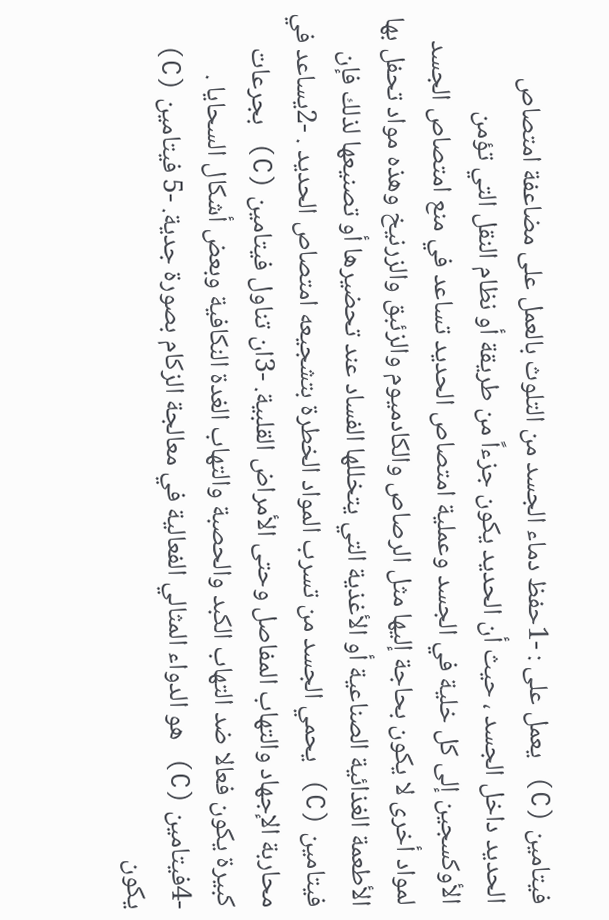فيتامين (C) يعمل على : -1حفظ دماء الجسد من التلوث بالعمل على مضاعفة امتصاص الحديد داخل الجسد ، حيث أن الحديد يكون جزءاً من طريقة أو نظام النقل التي تؤمن الأوكسجين إلى كل خلية في الجسد وعملية امتصاص الحديد تساعد في منع امتصاص الجسد لمواد أخرى لا يكون بحاجة إليها مثل الرصاص والكادميوم والزئبق والزرنيخ وهذه مواد تحفل بها الأطعمة الغذائية الصناعية أو الأغذية التي يتخللها الفساد عند تحضيرها أو تصنيعها لذلك فإن فيتامين (C) يحمي الجسد من تسرب المواد الخطرة بتشجيعه امتصاص الحديد . -2يساعد في محاربة الإجهاد والتهاب المفاصل وحتى الأمراض القلبية. -3ان تناول فيتامين (C) بجرعات كبيرة يكون فعالا ضد التهاب الكبد والحصبة والتهاب الغدة النكافية وبعض أشكال السحايا . -4فيتامين (C) هو الدواء المثالي الفعالية في معالجة الزكام بصورة جدية. -5 فيتامين (C) يكون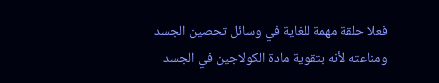فعلا حلقة مهمة للغاية في وسائل تحصين الجسد ومناعته لأنه بتقوية مادة الكولاجين في الجسد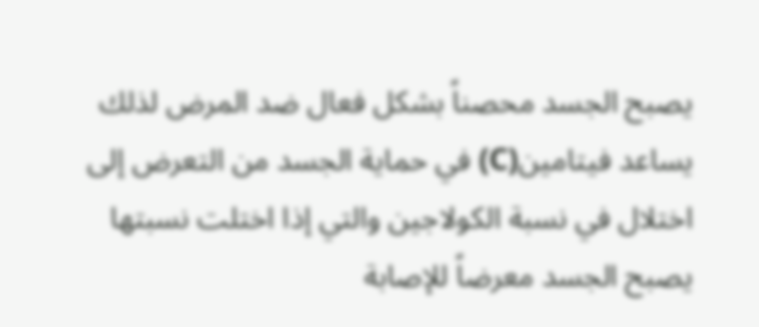يصبح الجسد محصناً بشكل فعال ضد المرض لذلك يساعد فيتامين(C) في حماية الجسد من التعرض إلى اختلال في نسبة الكولاجين والتي إذا اختلت نسبتها يصبح الجسد معرضاً للإصابة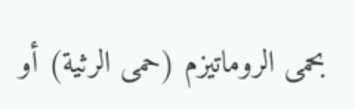بحمى الروماتيزم (حمى الرثية) أو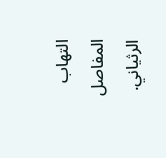التهاب المفاصل الرثياني.